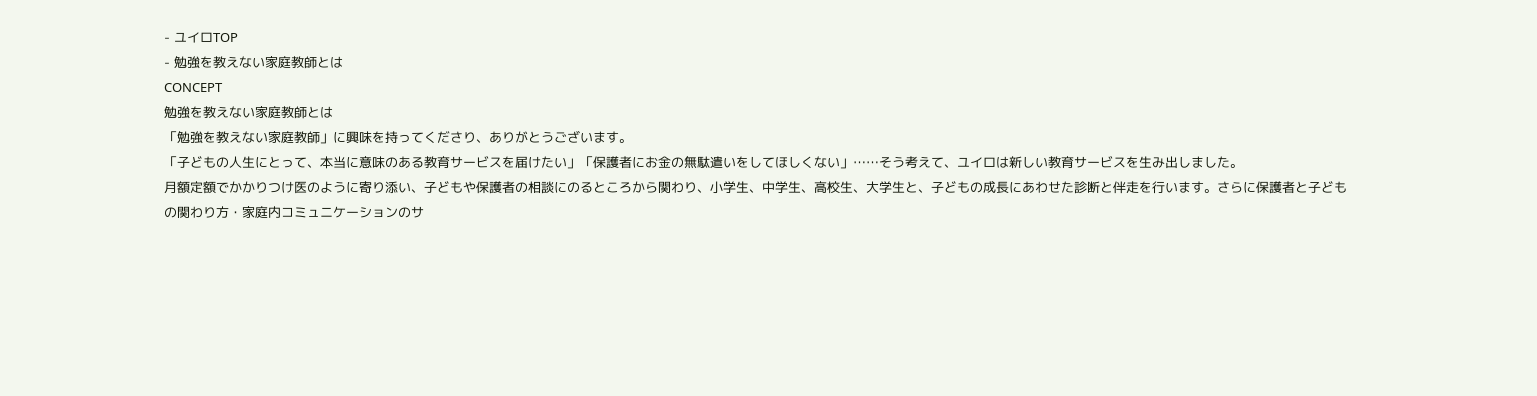- ユイロTOP
- 勉強を教えない家庭教師とは
CONCEPT
勉強を教えない家庭教師とは
「勉強を教えない家庭教師」に興味を持ってくださり、ありがとうございます。
「子どもの人生にとって、本当に意味のある教育サービスを届けたい」「保護者にお金の無駄遣いをしてほしくない」……そう考えて、ユイロは新しい教育サービスを生み出しました。
月額定額でかかりつけ医のように寄り添い、子どもや保護者の相談にのるところから関わり、小学生、中学生、高校生、大学生と、子どもの成長にあわせた診断と伴走を行います。さらに保護者と子どもの関わり方・家庭内コミュニケーションのサ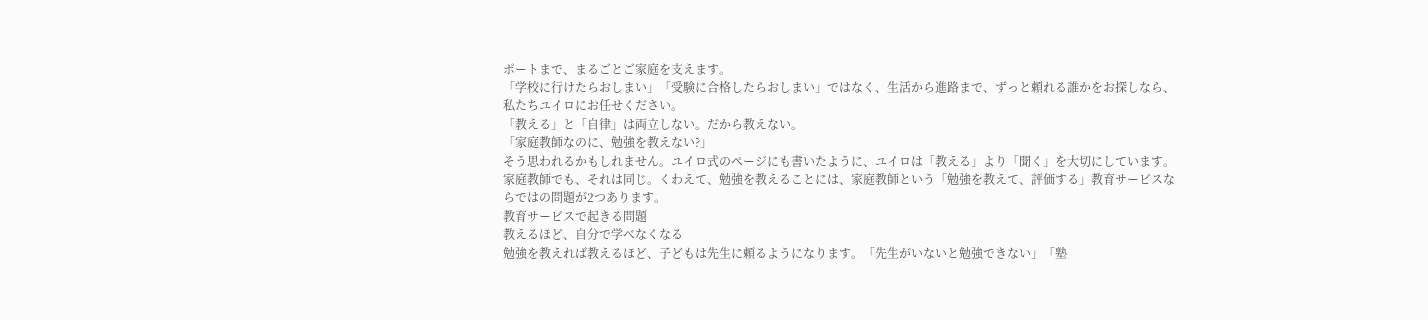ポートまで、まるごとご家庭を支えます。
「学校に行けたらおしまい」「受験に合格したらおしまい」ではなく、生活から進路まで、ずっと頼れる誰かをお探しなら、私たちユイロにお任せください。
「教える」と「自律」は両立しない。だから教えない。
「家庭教師なのに、勉強を教えない?」
そう思われるかもしれません。ユイロ式のページにも書いたように、ユイロは「教える」より「聞く」を大切にしています。家庭教師でも、それは同じ。くわえて、勉強を教えることには、家庭教師という「勉強を教えて、評価する」教育サービスならではの問題が2つあります。
教育サービスで起きる問題
教えるほど、自分で学べなくなる
勉強を教えれば教えるほど、子どもは先生に頼るようになります。「先生がいないと勉強できない」「塾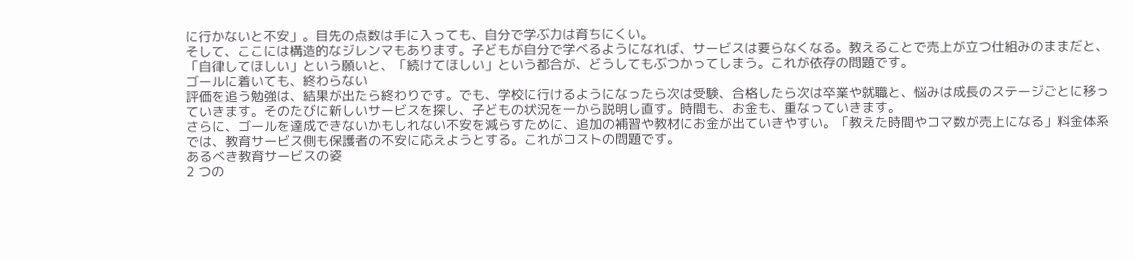に行かないと不安」。目先の点数は手に入っても、自分で学ぶ力は育ちにくい。
そして、ここには構造的なジレンマもあります。子どもが自分で学べるようになれば、サービスは要らなくなる。教えることで売上が立つ仕組みのままだと、「自律してほしい」という願いと、「続けてほしい」という都合が、どうしてもぶつかってしまう。これが依存の問題です。
ゴールに着いても、終わらない
評価を追う勉強は、結果が出たら終わりです。でも、学校に行けるようになったら次は受験、合格したら次は卒業や就職と、悩みは成長のステージごとに移っていきます。そのたびに新しいサービスを探し、子どもの状況を一から説明し直す。時間も、お金も、重なっていきます。
さらに、ゴールを達成できないかもしれない不安を減らすために、追加の補習や教材にお金が出ていきやすい。「教えた時間やコマ数が売上になる」料金体系では、教育サービス側も保護者の不安に応えようとする。これがコストの問題です。
あるべき教育サービスの姿
2 つの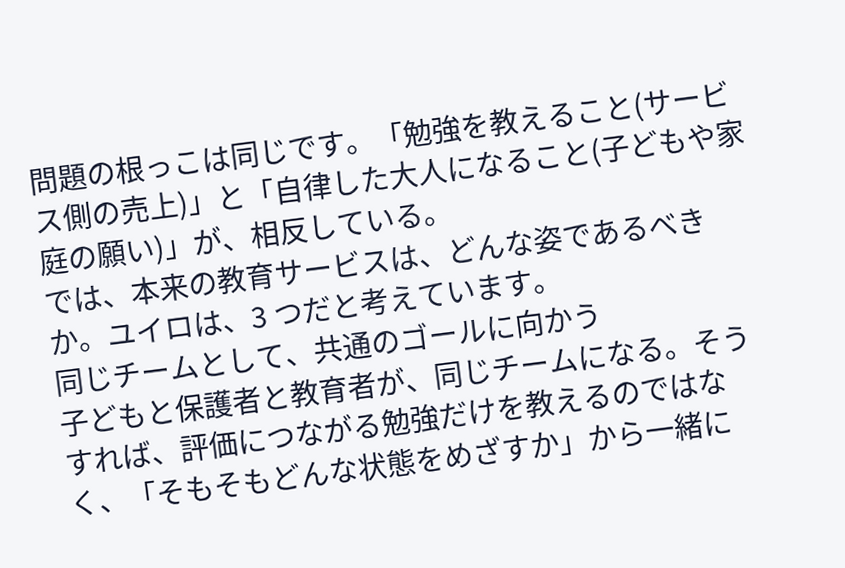問題の根っこは同じです。「勉強を教えること(サービス側の売上)」と「自律した大人になること(子どもや家庭の願い)」が、相反している。
では、本来の教育サービスは、どんな姿であるべきか。ユイロは、3 つだと考えています。
同じチームとして、共通のゴールに向かう
子どもと保護者と教育者が、同じチームになる。そうすれば、評価につながる勉強だけを教えるのではなく、「そもそもどんな状態をめざすか」から一緒に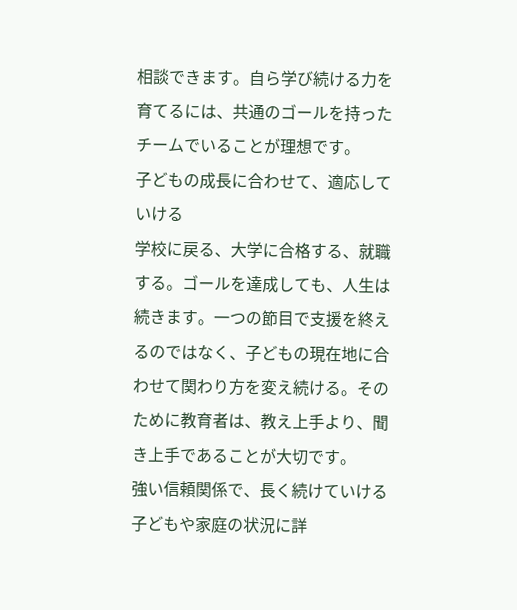相談できます。自ら学び続ける力を育てるには、共通のゴールを持ったチームでいることが理想です。
子どもの成長に合わせて、適応していける
学校に戻る、大学に合格する、就職する。ゴールを達成しても、人生は続きます。一つの節目で支援を終えるのではなく、子どもの現在地に合わせて関わり方を変え続ける。そのために教育者は、教え上手より、聞き上手であることが大切です。
強い信頼関係で、長く続けていける
子どもや家庭の状況に詳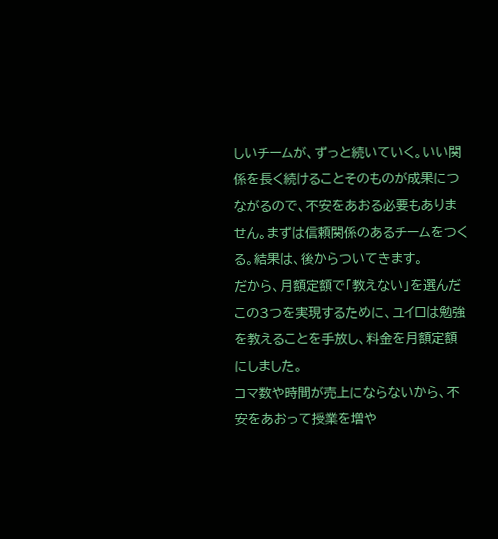しいチームが、ずっと続いていく。いい関係を長く続けることそのものが成果につながるので、不安をあおる必要もありません。まずは信頼関係のあるチームをつくる。結果は、後からついてきます。
だから、月額定額で「教えない」を選んだ
この3つを実現するために、ユイロは勉強を教えることを手放し、料金を月額定額にしました。
コマ数や時間が売上にならないから、不安をあおって授業を増や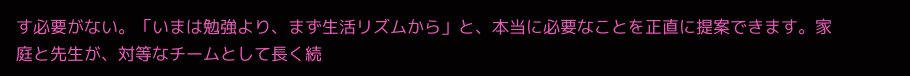す必要がない。「いまは勉強より、まず生活リズムから」と、本当に必要なことを正直に提案できます。家庭と先生が、対等なチームとして長く続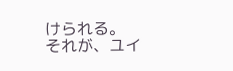けられる。
それが、ユイ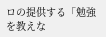ロの提供する「勉強を教えな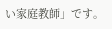い家庭教師」です。